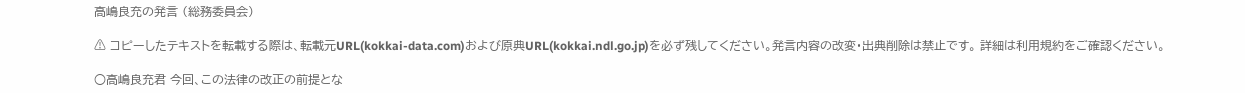高嶋良充の発言 (総務委員会)

⚠ コピーしたテキストを転載する際は、転載元URL(kokkai-data.com)および原典URL(kokkai.ndl.go.jp)を必ず残してください。発言内容の改変・出典削除は禁止です。 詳細は利用規約をご確認ください。

○高嶋良充君 今回、この法律の改正の前提とな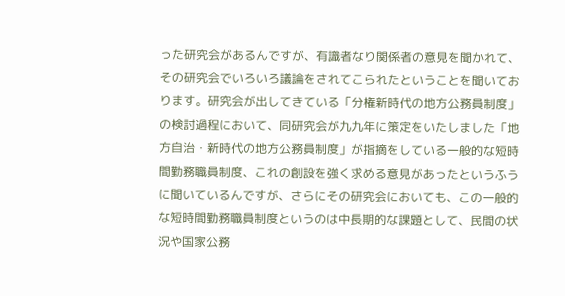った研究会があるんですが、有識者なり関係者の意見を聞かれて、その研究会でいろいろ議論をされてこられたということを聞いております。研究会が出してきている「分権新時代の地方公務員制度」の検討過程において、同研究会が九九年に策定をいたしました「地方自治・新時代の地方公務員制度」が指摘をしている一般的な短時間勤務職員制度、これの創設を強く求める意見があったというふうに聞いているんですが、さらにその研究会においても、この一般的な短時間勤務職員制度というのは中長期的な課題として、民間の状況や国家公務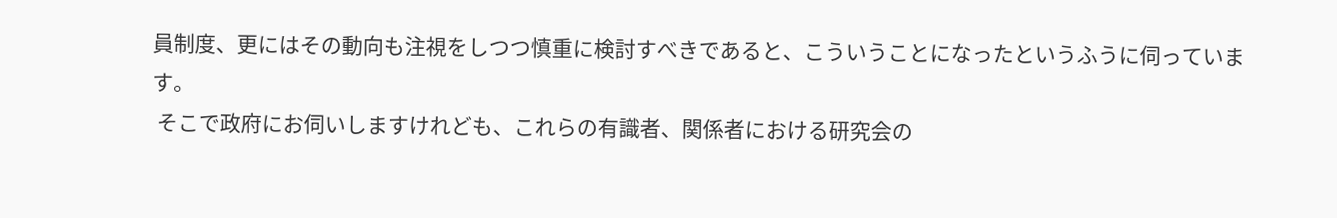員制度、更にはその動向も注視をしつつ慎重に検討すべきであると、こういうことになったというふうに伺っています。
 そこで政府にお伺いしますけれども、これらの有識者、関係者における研究会の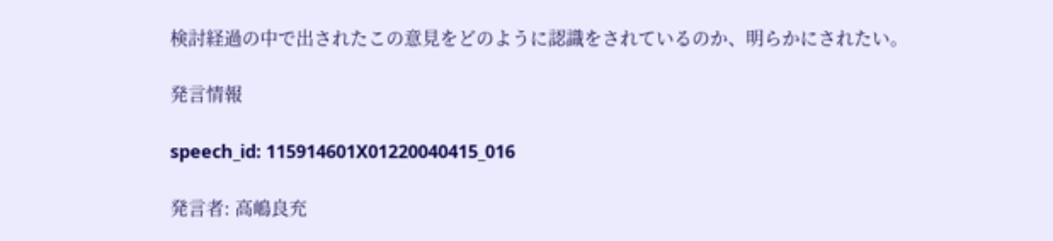検討経過の中で出されたこの意見をどのように認識をされているのか、明らかにされたい。

発言情報

speech_id: 115914601X01220040415_016

発言者: 高嶋良充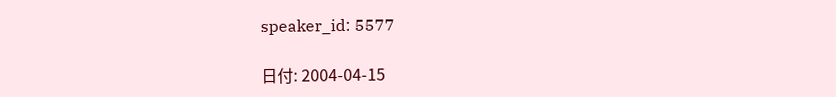speaker_id: 5577

日付: 2004-04-15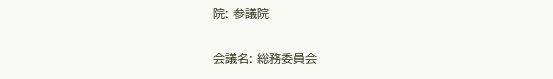院: 参議院

会議名: 総務委員会